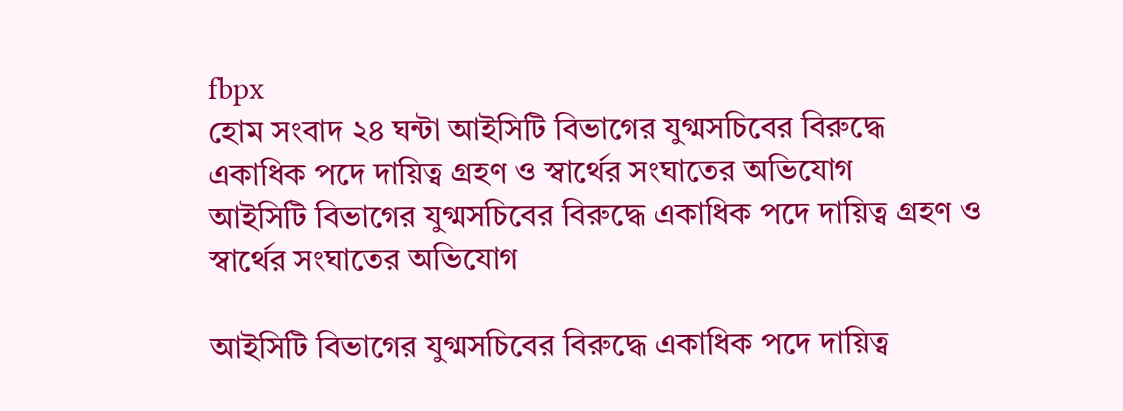fbpx
হোম সংবাদ ২৪ ঘন্টা আইসিটি বিভাগের যুগ্মসচিবের বিরুদ্ধে একাধিক পদে দায়িত্ব গ্রহণ ও স্বার্থের সংঘাতের অভিযোগ
আইসিটি বিভাগের যুগ্মসচিবের বিরুদ্ধে একাধিক পদে দায়িত্ব গ্রহণ ও স্বার্থের সংঘাতের অভিযোগ

আইসিটি বিভাগের যুগ্মসচিবের বিরুদ্ধে একাধিক পদে দায়িত্ব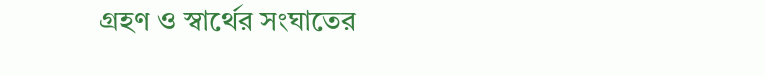গ্রহণ ও স্বার্থের সংঘাতের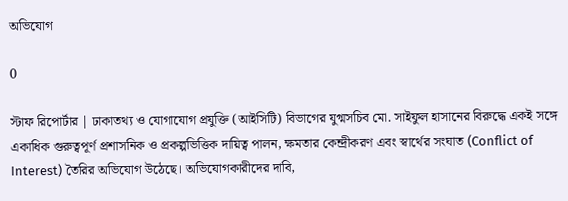অভিযোগ

0

স্টাফ রিপোর্টার | ঢাকাতথ্য ও যোগাযোগ প্রযুক্তি (আইসিটি) বিভাগের যুগ্মসচিব মো. সাইফুল হাসানের বিরুদ্ধে একই সঙ্গে একাধিক গুরুত্বপূর্ণ প্রশাসনিক ও প্রকল্পভিত্তিক দায়িত্ব পালন, ক্ষমতার কেন্দ্রীকরণ এবং স্বার্থের সংঘাত (Conflict of Interest) তৈরির অভিযোগ উঠেছে। অভিযোগকারীদের দাবি,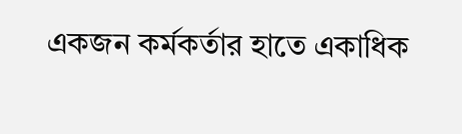একজন কর্মকর্তার হাতে একাধিক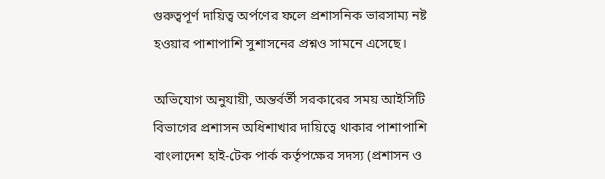গুরুত্বপূর্ণ দায়িত্ব অর্পণের ফলে প্রশাসনিক ভারসাম্য নষ্ট হওয়ার পাশাপাশি সুশাসনের প্রশ্নও সামনে এসেছে।

অভিযোগ অনুযায়ী, অন্তর্বর্তী সরকারের সময় আইসিটি বিভাগের প্রশাসন অধিশাখার দায়িত্বে থাকার পাশাপাশি বাংলাদেশ হাই-টেক পার্ক কর্তৃপক্ষের সদস্য (প্রশাসন ও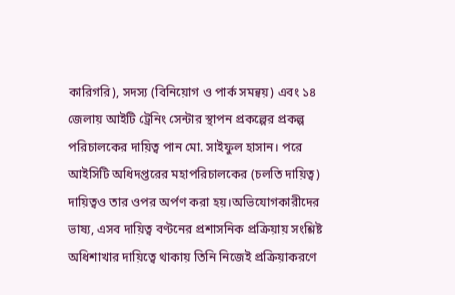কারিগরি), সদস্য (বিনিয়োগ ও পার্ক সমন্বয়) এবং ১৪ জেলায় আইটি ট্রেনিং সেন্টার স্থাপন প্রকল্পের প্রকল্প পরিচালকের দায়িত্ব পান মো. সাইফুল হাসান। পরে আইসিটি অধিদপ্তরের মহাপরিচালকের (চলতি দায়িত্ব) দায়িত্বও তার ওপর অর্পণ করা হয়।অভিযোগকারীদের ভাষ্য, এসব দায়িত্ব বণ্টনের প্রশাসনিক প্রক্রিয়ায় সংশ্লিষ্ট অধিশাখার দায়িত্বে থাকায় তিনি নিজেই প্রক্রিয়াকরণে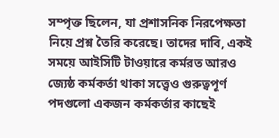সম্পৃক্ত ছিলেন, যা প্রশাসনিক নিরপেক্ষতা নিয়ে প্রশ্ন তৈরি করেছে। তাদের দাবি, একই সময়ে আইসিটি টাওয়ারে কর্মরত আরও জ্যেষ্ঠ কর্মকর্তা থাকা সত্ত্বেও গুরুত্বপূর্ণ পদগুলো একজন কর্মকর্তার কাছেই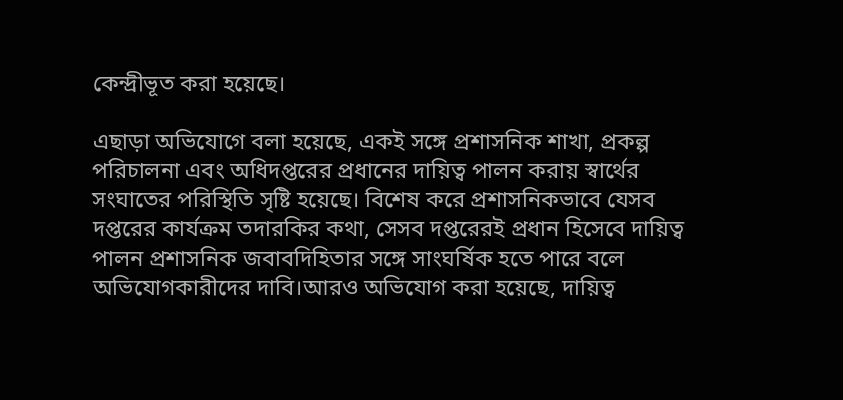কেন্দ্রীভূত করা হয়েছে।

এছাড়া অভিযোগে বলা হয়েছে, একই সঙ্গে প্রশাসনিক শাখা, প্রকল্প পরিচালনা এবং অধিদপ্তরের প্রধানের দায়িত্ব পালন করায় স্বার্থের সংঘাতের পরিস্থিতি সৃষ্টি হয়েছে। বিশেষ করে প্রশাসনিকভাবে যেসব দপ্তরের কার্যক্রম তদারকির কথা, সেসব দপ্তরেরই প্রধান হিসেবে দায়িত্ব পালন প্রশাসনিক জবাবদিহিতার সঙ্গে সাংঘর্ষিক হতে পারে বলে অভিযোগকারীদের দাবি।আরও অভিযোগ করা হয়েছে, দায়িত্ব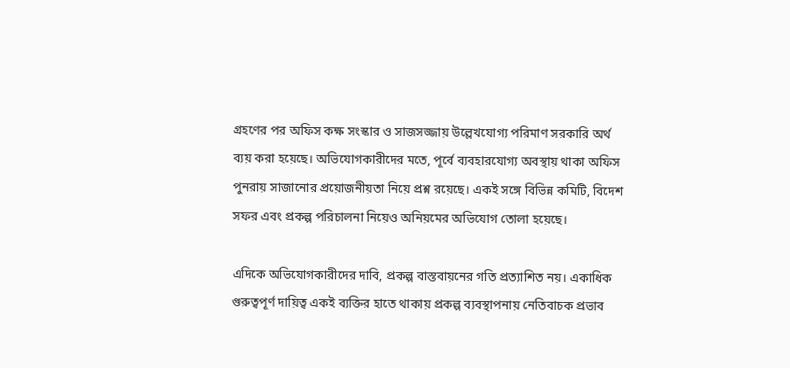গ্রহণের পর অফিস কক্ষ সংস্কার ও সাজসজ্জায় উল্লেখযোগ্য পরিমাণ সরকারি অর্থ ব্যয় করা হয়েছে। অভিযোগকারীদের মতে, পূর্বে ব্যবহারযোগ্য অবস্থায় থাকা অফিস পুনরায় সাজানোর প্রয়োজনীয়তা নিয়ে প্রশ্ন রয়েছে। একই সঙ্গে বিভিন্ন কমিটি, বিদেশ সফর এবং প্রকল্প পরিচালনা নিয়েও অনিয়মের অভিযোগ তোলা হয়েছে।

এদিকে অভিযোগকারীদের দাবি, প্রকল্প বাস্তবায়নের গতি প্রত্যাশিত নয়। একাধিক গুরুত্বপূর্ণ দায়িত্ব একই ব্যক্তির হাতে থাকায় প্রকল্প ব্যবস্থাপনায় নেতিবাচক প্রভাব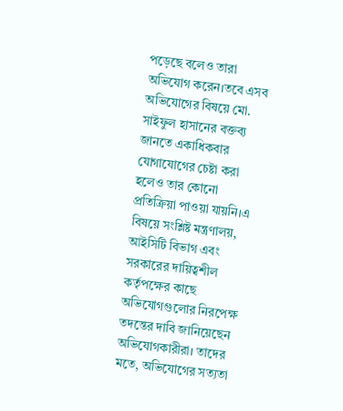পড়েছে বলেও তারা অভিযোগ করেন।তবে এসব অভিযোগের বিষয়ে মো. সাইফুল হাসানের বক্তব্য জানতে একাধিকবার যোগাযোগের চেষ্টা করা হলেও তার কোনো প্রতিক্রিয়া পাওয়া যায়নি।এ বিষয়ে সংশ্লিষ্ট মন্ত্রণালয়, আইসিটি বিভাগ এবং সরকারের দায়িত্বশীল কর্তৃপক্ষের কাছে অভিযোগগুলোর নিরপেক্ষ তদন্তের দাবি জানিয়েছেন অভিযোগকারীরা। তাদের মতে, অভিযোগের সত্যতা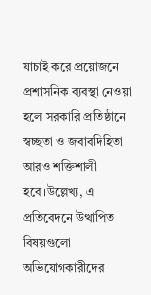যাচাই করে প্রয়োজনে প্রশাসনিক ব্যবস্থা নেওয়া হলে সরকারি প্রতিষ্ঠানে স্বচ্ছতা ও জবাবদিহিতা আরও শক্তিশালী হবে।উল্লেখ্য, এ প্রতিবেদনে উত্থাপিত বিষয়গুলো অভিযোগকারীদের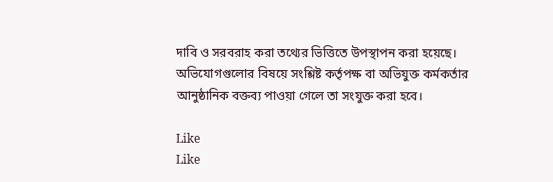দাবি ও সরবরাহ করা তথ্যের ভিত্তিতে উপস্থাপন করা হয়েছে। অভিযোগগুলোর বিষয়ে সংশ্লিষ্ট কর্তৃপক্ষ বা অভিযুক্ত কর্মকর্তার আনুষ্ঠানিক বক্তব্য পাওয়া গেলে তা সংযুক্ত করা হবে।

Like
Like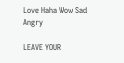Love Haha Wow Sad Angry

LEAVE YOUR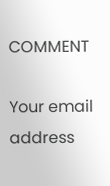COMMENT

Your email address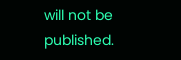will not be published.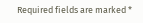Required fields are marked *